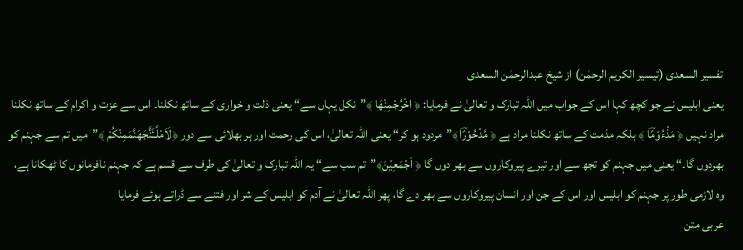تفسیر السعدی (تیسیر الکریم الرحمٰن) از شیخ عبدالرحمٰن السعدی
یعنی ابلیس نے جو کچھ کہا اس کے جواب میں اللہ تبارک و تعالیٰ نے فرمایا: ﴿ اخْرُجْمِنْهَا ﴾”نکل یہاں سے“ یعنی ذلت و خواری کے ساتھ نکلنا۔ اس سے عزت و اکرام کے ساتھ نکلنا مراد نہیں ﴿ مَذْءُوْمًؔا ﴾ بلکہ مذمت کے ساتھ نکلنا مراد ہے ﴿ مَّدْحُوْرًؔا﴾”مردود ہو کر“ یعنی اللہ تعالیٰ، اس کی رحمت اور ہر بھلائی سے دور ﴿لَاَمْلَ٘ــَٔنَّ٘جَهَنَّمَمِنْكُمْ ﴾”میں تم سے جہنم کو بھردوں گا۔“ یعنی میں جہنم کو تجھ سے اور تیرے پیروکاروں سے بھر دوں گا ﴿ اَجْمَعِیْنَ﴾”تم سب سے“ یہ اللہ تبارک و تعالیٰ کی طرف سے قسم ہے کہ جہنم نافرمانوں کا ٹھکانا ہے، وہ لازمی طور پر جہنم کو ابلیس اور اس کے جن اور انسان پیروکاروں سے بھر دے گا، پھر اللہ تعالیٰ نے آدم کو ابلیس کے شر اور فتنے سے ڈراتے ہوئے فرمایا
عربی متن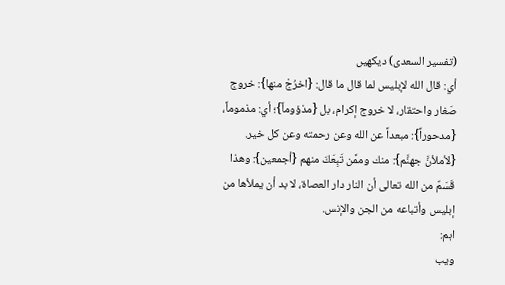(تفسیر السعدی) دیکھیں
أي: قال الله لإبليس لما قال ما قال: {اخرُجْ منها}: خروج صَغار واحتقار، لا خروج إكرام، بل {مذؤوماً}؛ أي: مذموماً، {مدحوراً}: مبعداً عن الله وعن رحمته وعن كل خير. {لأملأنَّ جهنَّم}: منك وممَّن تَبِعَكَ منهم {أجمعين}: وهذا قَسَمٌ من الله تعالى أن النار دار العصاة، لا بد أن يملأها من إبليس وأتباعه من الجن والإنس.
اہم:
ویب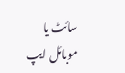سائٹ یا موبائل ایپ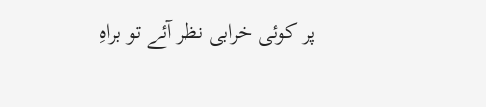پر کوئی خرابی نظر آئے تو براہِ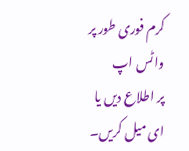کرم فوری طور پر
واٹس اپ
پر اطلاع دیں یا
ای میل کریں۔